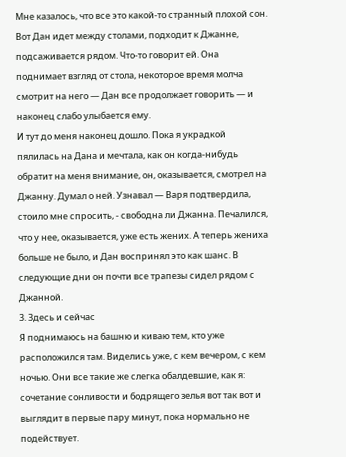Мне казалось, что все это какой-то странный плохой сон. Вот Дан идет между столами, подходит к Джанне, подсаживается рядом. Что-то говорит ей. Она поднимает взгляд от стола, некоторое время молча смотрит на него — Дан все продолжает говорить — и наконец слабо улыбается ему.
И тут до меня наконец дошло. Пока я украдкой пялилась на Дана и мечтала, как он когда-нибудь обратит на меня внимание, он, оказывается, смотрел на Джанну. Думал о ней. Узнавал — Варя подтвердила, стоило мне спросить, - свободна ли Джанна. Печалился, что у нее, оказывается, уже есть жених. А теперь жениха больше не было, и Дан воспринял это как шанс. В следующие дни он почти все трапезы сидел рядом с Джанной.
3. Здесь и сейчас
Я поднимаюсь на башню и киваю тем, кто уже расположился там. Виделись уже, с кем вечером, с кем ночью. Они все такие же слегка обалдевшие, как я: сочетание сонливости и бодрящего зелья вот так вот и выглядит в первые пару минут, пока нормально не подействует.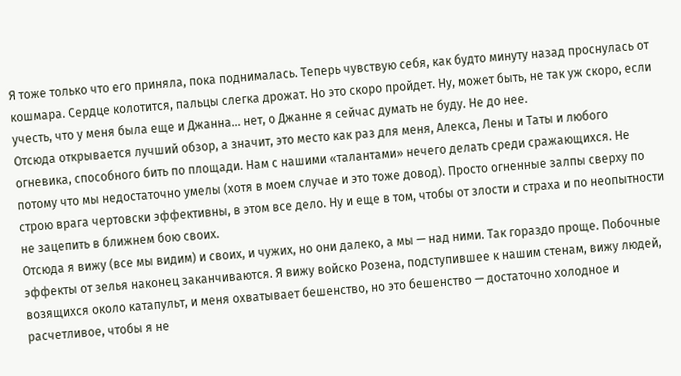Я тоже только что его приняла, пока поднималась. Теперь чувствую себя, как будто минуту назад проснулась от кошмара. Сердце колотится, пальцы слегка дрожат. Но это скоро пройдет. Ну, может быть, не так уж скоро, если учесть, что у меня была еще и Джанна... нет, о Джанне я сейчас думать не буду. Не до нее.
Отсюда открывается лучший обзор, а значит, это место как раз для меня, Алекса, Лены и Таты и любого огневика, способного бить по площади. Нам с нашими «талантами» нечего делать среди сражающихся. Не потому что мы недостаточно умелы (хотя в моем случае и это тоже довод). Просто огненные залпы сверху по строю врага чертовски эффективны, в этом все дело. Ну и еще в том, чтобы от злости и страха и по неопытности не зацепить в ближнем бою своих.
Отсюда я вижу (все мы видим) и своих, и чужих, но они далеко, а мы — над ними. Так гораздо проще. Побочные эффекты от зелья наконец заканчиваются. Я вижу войско Розена, подступившее к нашим стенам, вижу людей, возящихся около катапульт, и меня охватывает бешенство, но это бешенство — достаточно холодное и расчетливое, чтобы я не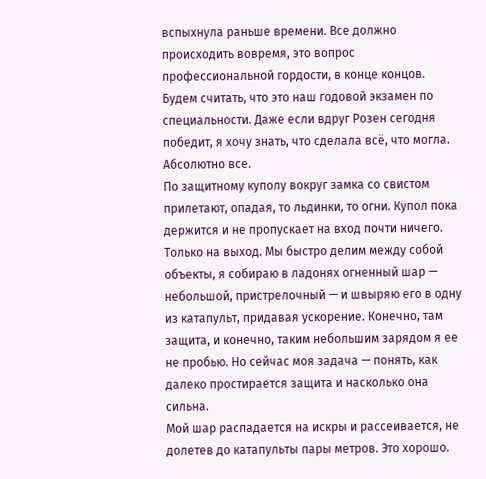вспыхнула раньше времени. Все должно происходить вовремя, это вопрос профессиональной гордости, в конце концов. Будем считать, что это наш годовой экзамен по специальности. Даже если вдруг Розен сегодня победит, я хочу знать, что сделала всё, что могла. Абсолютно все.
По защитному куполу вокруг замка со свистом прилетают, опадая, то льдинки, то огни. Купол пока держится и не пропускает на вход почти ничего. Только на выход. Мы быстро делим между собой объекты, я собираю в ладонях огненный шар — небольшой, пристрелочный — и швыряю его в одну из катапульт, придавая ускорение. Конечно, там защита, и конечно, таким небольшим зарядом я ее не пробью. Но сейчас моя задача — понять, как далеко простирается защита и насколько она сильна.
Мой шар распадается на искры и рассеивается, не долетев до катапульты пары метров. Это хорошо.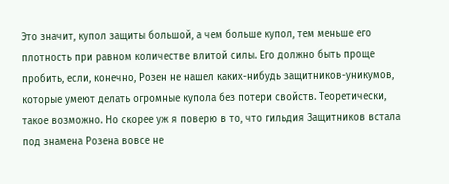Это значит, купол защиты большой, а чем больше купол, тем меньше его плотность при равном количестве влитой силы. Его должно быть проще пробить, если, конечно, Розен не нашел каких-нибудь защитников-уникумов, которые умеют делать огромные купола без потери свойств. Теоретически, такое возможно. Но скорее уж я поверю в то, что гильдия Защитников встала под знамена Розена вовсе не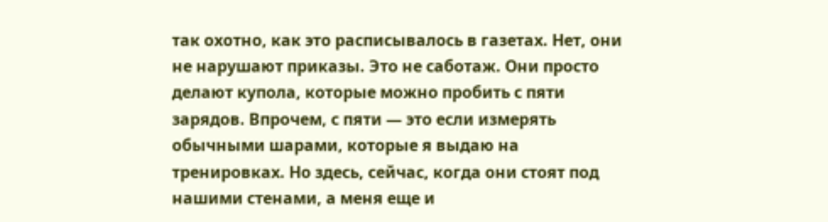так охотно, как это расписывалось в газетах. Нет, они не нарушают приказы. Это не саботаж. Они просто делают купола, которые можно пробить с пяти зарядов. Впрочем, с пяти — это если измерять обычными шарами, которые я выдаю на тренировках. Но здесь, сейчас, когда они стоят под нашими стенами, а меня еще и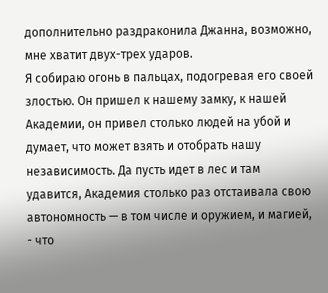дополнительно раздраконила Джанна, возможно, мне хватит двух-трех ударов.
Я собираю огонь в пальцах, подогревая его своей злостью. Он пришел к нашему замку, к нашей Академии, он привел столько людей на убой и думает, что может взять и отобрать нашу независимость. Да пусть идет в лес и там удавится, Академия столько раз отстаивала свою автономность — в том числе и оружием, и магией, - что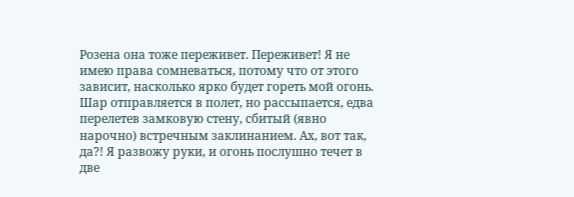Розена она тоже переживет. Переживет! Я не имею права сомневаться, потому что от этого зависит, насколько ярко будет гореть мой огонь.
Шар отправляется в полет, но рассыпается, едва перелетев замковую стену, сбитый (явно нарочно) встречным заклинанием. Ах, вот так, да?! Я развожу руки, и огонь послушно течет в две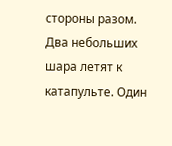стороны разом. Два небольших шара летят к катапульте. Один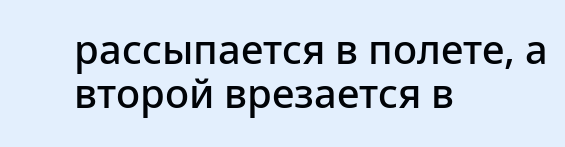рассыпается в полете, а второй врезается в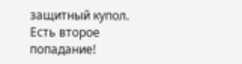защитный купол. Есть второе попадание!